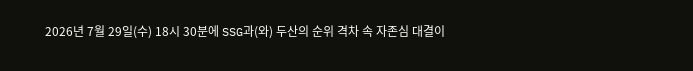2026년 7월 29일(수) 18시 30분에 SSG과(와) 두산의 순위 격차 속 자존심 대결이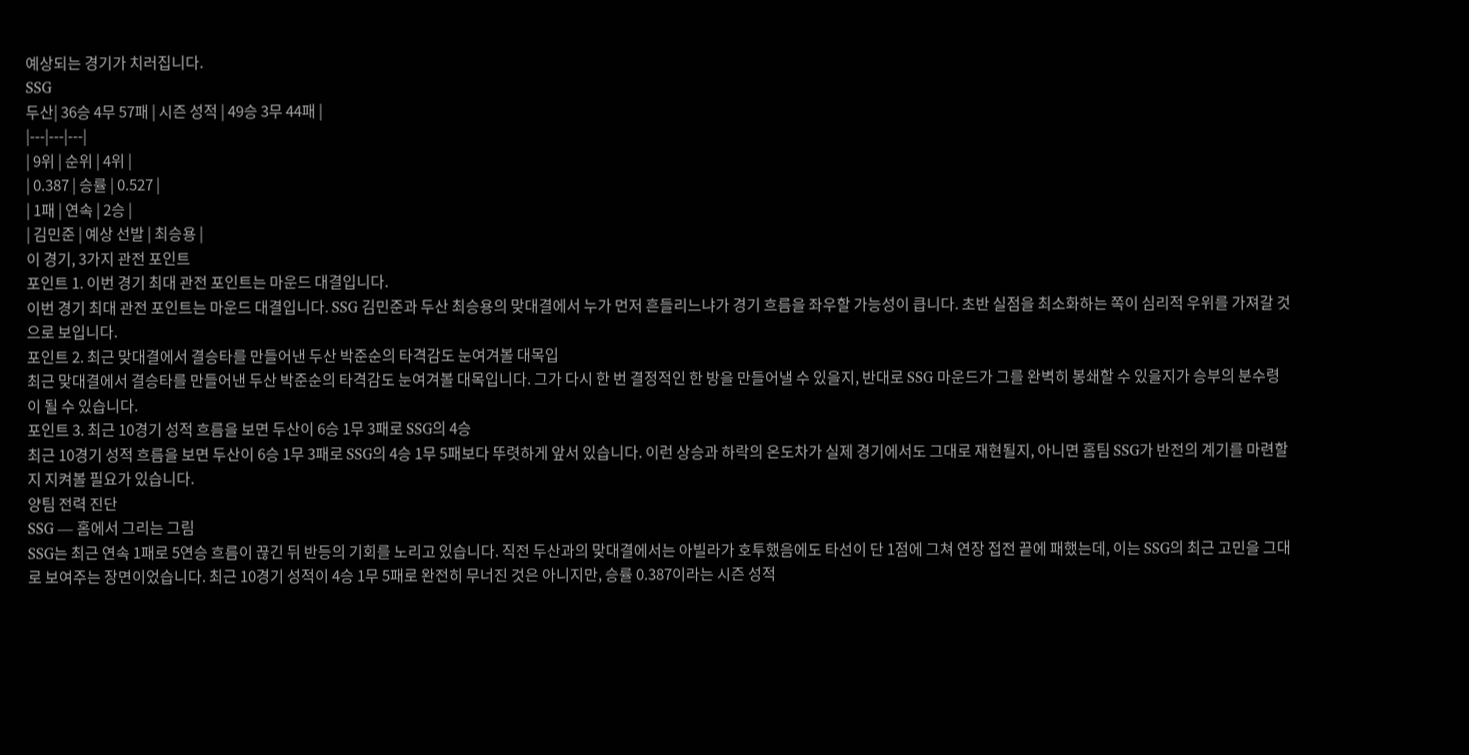예상되는 경기가 치러집니다.
SSG
두산| 36승 4무 57패 | 시즌 성적 | 49승 3무 44패 |
|---|---|---|
| 9위 | 순위 | 4위 |
| 0.387 | 승률 | 0.527 |
| 1패 | 연속 | 2승 |
| 김민준 | 예상 선발 | 최승용 |
이 경기, 3가지 관전 포인트
포인트 1. 이번 경기 최대 관전 포인트는 마운드 대결입니다.
이번 경기 최대 관전 포인트는 마운드 대결입니다. SSG 김민준과 두산 최승용의 맞대결에서 누가 먼저 흔들리느냐가 경기 흐름을 좌우할 가능성이 큽니다. 초반 실점을 최소화하는 쪽이 심리적 우위를 가져갈 것으로 보입니다.
포인트 2. 최근 맞대결에서 결승타를 만들어낸 두산 박준순의 타격감도 눈여겨볼 대목입
최근 맞대결에서 결승타를 만들어낸 두산 박준순의 타격감도 눈여겨볼 대목입니다. 그가 다시 한 번 결정적인 한 방을 만들어낼 수 있을지, 반대로 SSG 마운드가 그를 완벽히 봉쇄할 수 있을지가 승부의 분수령이 될 수 있습니다.
포인트 3. 최근 10경기 성적 흐름을 보면 두산이 6승 1무 3패로 SSG의 4승
최근 10경기 성적 흐름을 보면 두산이 6승 1무 3패로 SSG의 4승 1무 5패보다 뚜렷하게 앞서 있습니다. 이런 상승과 하락의 온도차가 실제 경기에서도 그대로 재현될지, 아니면 홈팀 SSG가 반전의 계기를 마련할지 지켜볼 필요가 있습니다.
양팀 전력 진단
SSG — 홈에서 그리는 그림
SSG는 최근 연속 1패로 5연승 흐름이 끊긴 뒤 반등의 기회를 노리고 있습니다. 직전 두산과의 맞대결에서는 아빌라가 호투했음에도 타선이 단 1점에 그쳐 연장 접전 끝에 패했는데, 이는 SSG의 최근 고민을 그대로 보여주는 장면이었습니다. 최근 10경기 성적이 4승 1무 5패로 완전히 무너진 것은 아니지만, 승률 0.387이라는 시즌 성적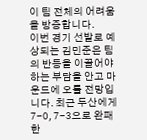이 팀 전체의 어려움을 방증합니다.
이번 경기 선발로 예상되는 김민준은 팀의 반등을 이끌어야 하는 부담을 안고 마운드에 오를 전망입니다. 최근 두산에게 7-0, 7-3으로 완패한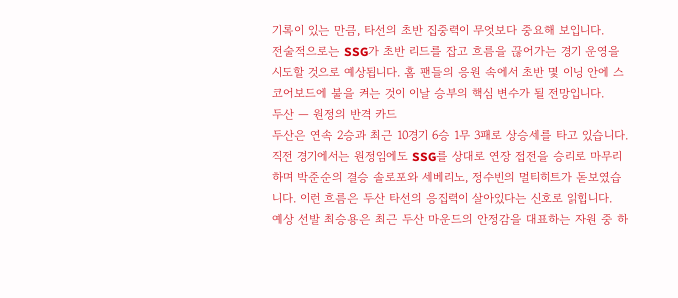기록이 있는 만큼, 타선의 초반 집중력이 무엇보다 중요해 보입니다.
전술적으로는 SSG가 초반 리드를 잡고 흐름을 끊어가는 경기 운영을 시도할 것으로 예상됩니다. 홈 팬들의 응원 속에서 초반 몇 이닝 안에 스코어보드에 불을 켜는 것이 이날 승부의 핵심 변수가 될 전망입니다.
두산 — 원정의 반격 카드
두산은 연속 2승과 최근 10경기 6승 1무 3패로 상승세를 타고 있습니다. 직전 경기에서는 원정임에도 SSG를 상대로 연장 접전을 승리로 마무리하며 박준순의 결승 솔로포와 세베리노, 정수빈의 멀티히트가 돋보였습니다. 이런 흐름은 두산 타선의 응집력이 살아있다는 신호로 읽힙니다.
예상 선발 최승용은 최근 두산 마운드의 안정감을 대표하는 자원 중 하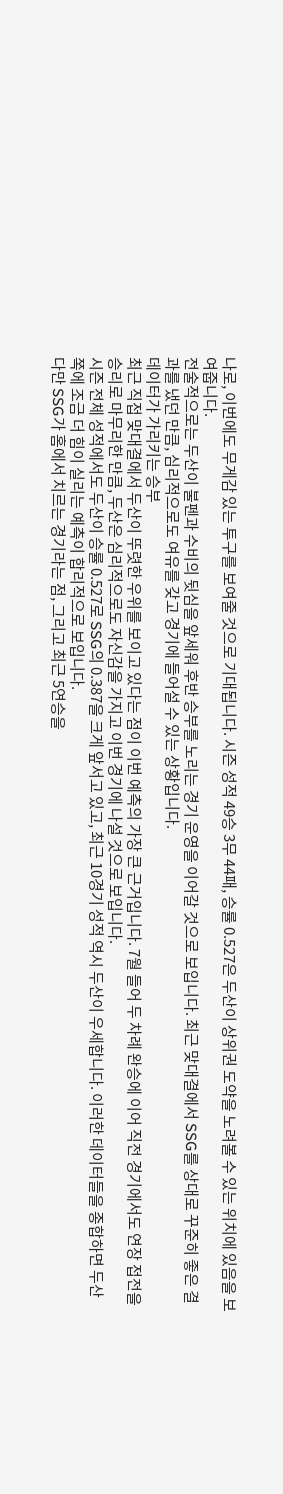나로, 이번에도 무게감 있는 투구를 보여줄 것으로 기대됩니다. 시즌 성적 49승 3무 44패, 승률 0.527은 두산이 상위권 도약을 노려볼 수 있는 위치에 있음을 보여줍니다.
전술적으로는 두산이 불펜과 수비의 뒷심을 앞세워 후반 승부를 노리는 경기 운영을 이어갈 것으로 보입니다. 최근 맞대결에서 SSG를 상대로 꾸준히 좋은 결과를 냈던 만큼, 심리적으로도 여유를 갖고 경기에 들어설 수 있는 상황입니다.
데이터가 가리키는 승부
최근 직접 맞대결에서 두산이 뚜렷한 우위를 보이고 있다는 점이 이번 예측의 가장 큰 근거입니다. 7월 들어 두 차례 완승에 이어 직전 경기에서도 연장 접전을 승리로 마무리한 만큼, 두산은 심리적으로도 자신감을 가지고 이번 경기에 나설 것으로 보입니다.
시즌 전체 성적에서도 두산이 승률 0.527로 SSG의 0.387을 크게 앞서고 있고, 최근 10경기 성적 역시 두산이 우세합니다. 이러한 데이터들을 종합하면 두산 쪽에 조금 더 힘이 실리는 예측이 합리적으로 보입니다.
다만 SSG가 홈에서 치르는 경기라는 점, 그리고 최근 5연승을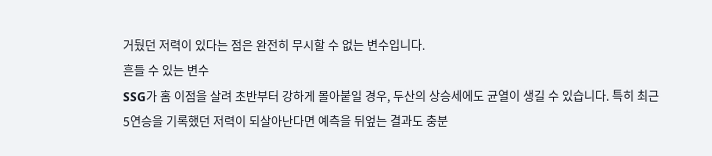거뒀던 저력이 있다는 점은 완전히 무시할 수 없는 변수입니다.
흔들 수 있는 변수
SSG가 홈 이점을 살려 초반부터 강하게 몰아붙일 경우, 두산의 상승세에도 균열이 생길 수 있습니다. 특히 최근 5연승을 기록했던 저력이 되살아난다면 예측을 뒤엎는 결과도 충분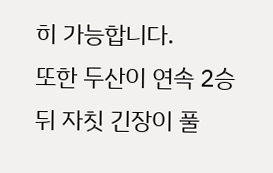히 가능합니다.
또한 두산이 연속 2승 뒤 자칫 긴장이 풀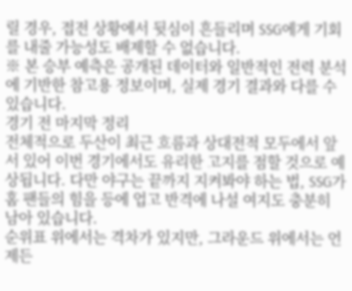릴 경우, 접전 상황에서 뒷심이 흔들리며 SSG에게 기회를 내줄 가능성도 배제할 수 없습니다.
※ 본 승부 예측은 공개된 데이터와 일반적인 전력 분석에 기반한 참고용 정보이며, 실제 경기 결과와 다를 수 있습니다.
경기 전 마지막 정리
전체적으로 두산이 최근 흐름과 상대전적 모두에서 앞서 있어 이번 경기에서도 유리한 고지를 점할 것으로 예상됩니다. 다만 야구는 끝까지 지켜봐야 하는 법, SSG가 홈 팬들의 힘을 등에 업고 반격에 나설 여지도 충분히 남아 있습니다.
순위표 위에서는 격차가 있지만, 그라운드 위에서는 언제든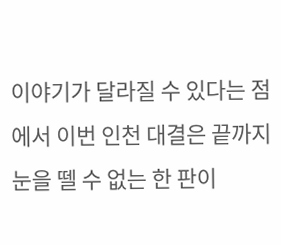이야기가 달라질 수 있다는 점에서 이번 인천 대결은 끝까지 눈을 뗄 수 없는 한 판이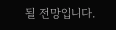될 전망입니다.